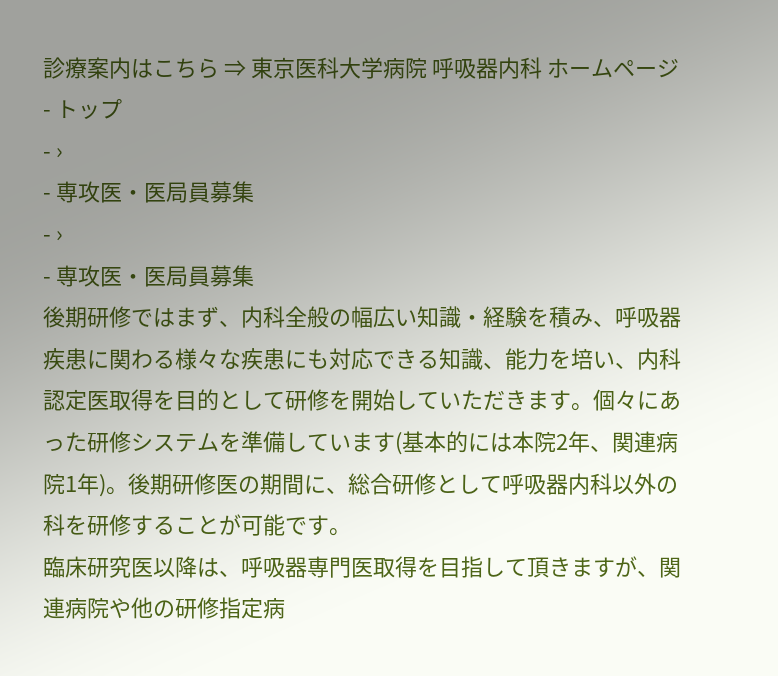診療案内はこちら ⇒ 東京医科大学病院 呼吸器内科 ホームページ
- トップ
- ›
- 専攻医・医局員募集
- ›
- 専攻医・医局員募集
後期研修ではまず、内科全般の幅広い知識・経験を積み、呼吸器疾患に関わる様々な疾患にも対応できる知識、能力を培い、内科認定医取得を目的として研修を開始していただきます。個々にあった研修システムを準備しています(基本的には本院2年、関連病院1年)。後期研修医の期間に、総合研修として呼吸器内科以外の科を研修することが可能です。
臨床研究医以降は、呼吸器専門医取得を目指して頂きますが、関連病院や他の研修指定病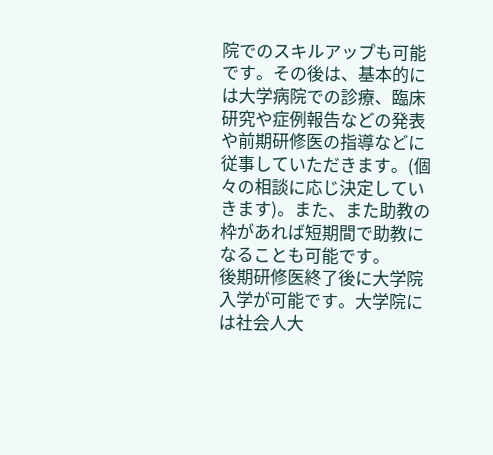院でのスキルアップも可能です。その後は、基本的には大学病院での診療、臨床研究や症例報告などの発表や前期研修医の指導などに従事していただきます。(個々の相談に応じ決定していきます)。また、また助教の枠があれば短期間で助教になることも可能です。
後期研修医終了後に大学院入学が可能です。大学院には社会人大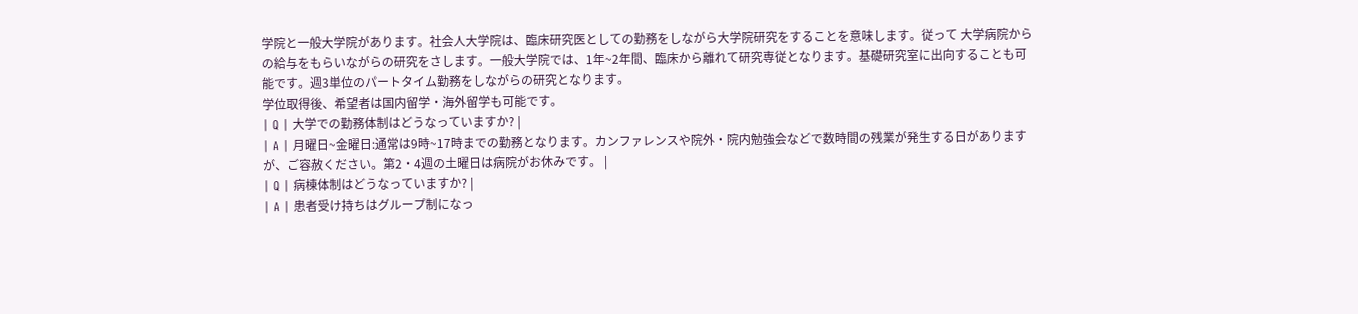学院と一般大学院があります。社会人大学院は、臨床研究医としての勤務をしながら大学院研究をすることを意味します。従って 大学病院からの給与をもらいながらの研究をさします。一般大学院では、1年~2年間、臨床から離れて研究専従となります。基礎研究室に出向することも可能です。週3単位のパートタイム勤務をしながらの研究となります。
学位取得後、希望者は国内留学・海外留学も可能です。
| Q | 大学での勤務体制はどうなっていますか? |
| A | 月曜日~金曜日:通常は9時~17時までの勤務となります。カンファレンスや院外・院内勉強会などで数時間の残業が発生する日がありますが、ご容赦ください。第2・4週の土曜日は病院がお休みです。 |
| Q | 病棟体制はどうなっていますか? |
| A | 患者受け持ちはグループ制になっ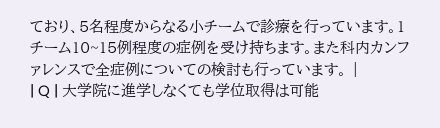ており、5名程度からなる小チームで診療を行っています。1チーム10~15例程度の症例を受け持ちます。また科内カンファレンスで全症例についての検討も行っています。 |
| Q | 大学院に進学しなくても学位取得は可能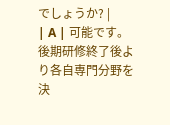でしょうか? |
| A | 可能です。後期研修終了後より各自専門分野を決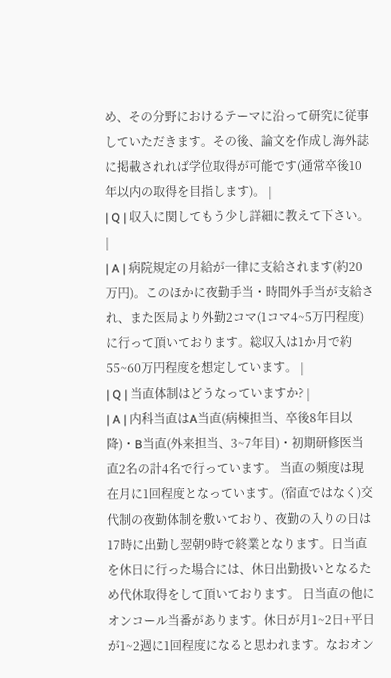め、その分野におけるテーマに沿って研究に従事していただきます。その後、論文を作成し海外誌に掲載されれば学位取得が可能です(通常卒後10年以内の取得を目指します)。 |
| Q | 収入に関してもう少し詳細に教えて下さい。 |
| A | 病院規定の月給が一律に支給されます(約20万円)。このほかに夜勤手当・時間外手当が支給され、また医局より外勤2コマ(1コマ4~5万円程度)に行って頂いております。総収入は1か月で約55~60万円程度を想定しています。 |
| Q | 当直体制はどうなっていますか? |
| A | 内科当直はA当直(病棟担当、卒後8年目以降)・B当直(外来担当、3~7年目)・初期研修医当直2名の計4名で行っています。 当直の頻度は現在月に1回程度となっています。(宿直ではなく)交代制の夜勤体制を敷いており、夜勤の入りの日は17時に出勤し翌朝9時で終業となります。日当直を休日に行った場合には、休日出勤扱いとなるため代休取得をして頂いております。 日当直の他にオンコール当番があります。休日が月1~2日+平日が1~2週に1回程度になると思われます。なおオン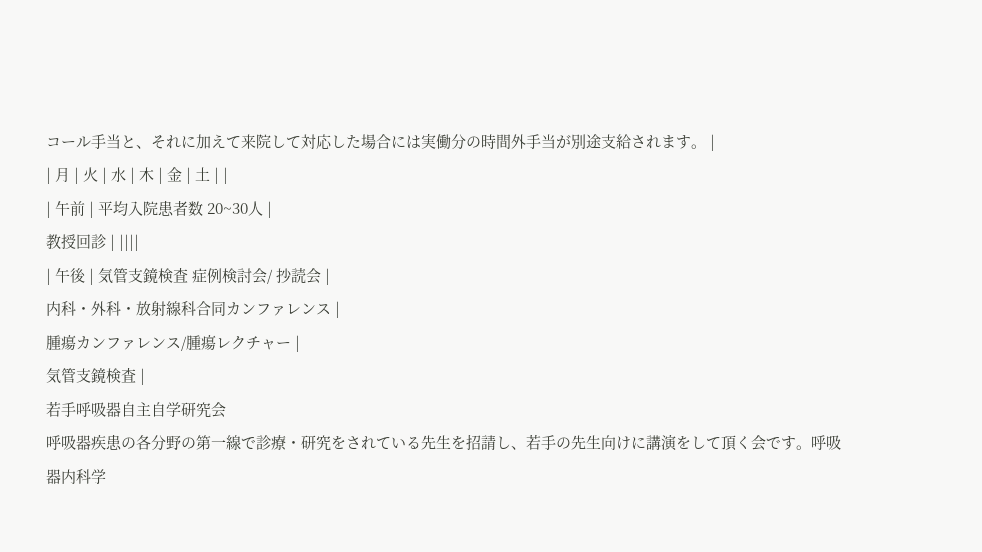コール手当と、それに加えて来院して対応した場合には実働分の時間外手当が別途支給されます。 |
| 月 | 火 | 水 | 木 | 金 | 土 | |
| 午前 | 平均入院患者数 20~30人 |
教授回診 | ||||
| 午後 | 気管支鏡検査 症例検討会/ 抄読会 |
内科・外科・放射線科合同カンファレンス |
腫瘍カンファレンス/腫瘍レクチャー |
気管支鏡検査 |
若手呼吸器自主自学研究会
呼吸器疾患の各分野の第一線で診療・研究をされている先生を招請し、若手の先生向けに講演をして頂く会です。呼吸器内科学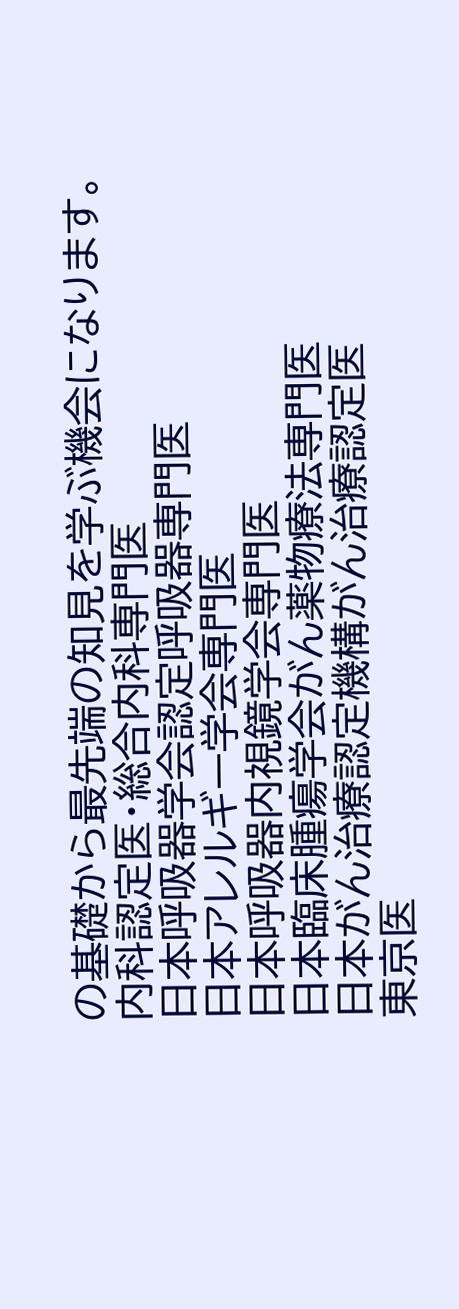の基礎から最先端の知見を学ぶ機会になります。
内科認定医・総合内科専門医
日本呼吸器学会認定呼吸器専門医
日本アレルギー学会専門医
日本呼吸器内視鏡学会専門医
日本臨床腫瘍学会がん薬物療法専門医
日本がん治療認定機構がん治療認定医
東京医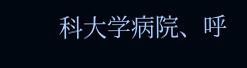科大学病院、呼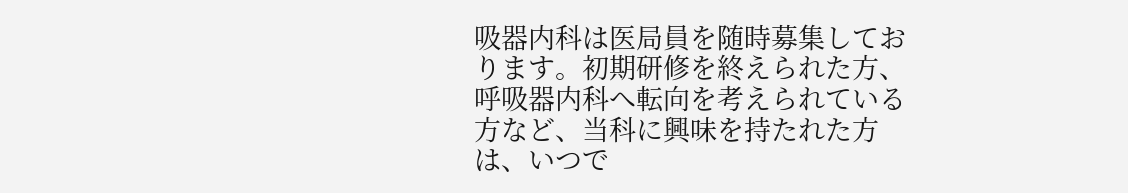吸器内科は医局員を随時募集しております。初期研修を終えられた方、呼吸器内科へ転向を考えられている方など、当科に興味を持たれた方は、いつで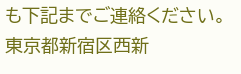も下記までご連絡ください。
東京都新宿区西新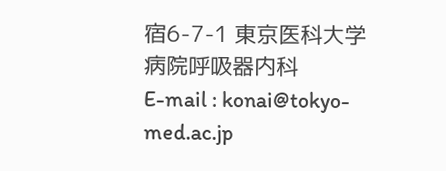宿6-7-1 東京医科大学病院呼吸器内科
E-mail : konai@tokyo-med.ac.jp